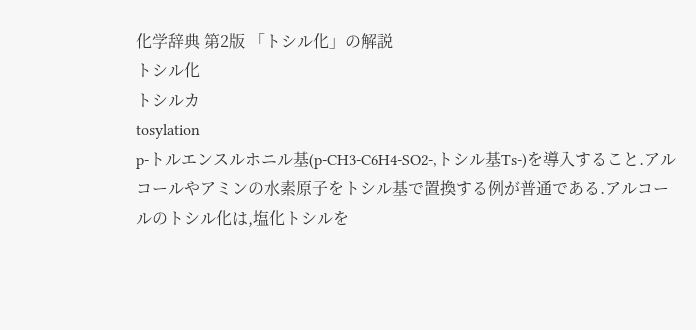化学辞典 第2版 「トシル化」の解説
トシル化
トシルカ
tosylation
p-トルエンスルホニル基(p-CH3-C6H4-SO2-,トシル基Ts-)を導入すること.アルコールやアミンの水素原子をトシル基で置換する例が普通である.アルコールのトシル化は,塩化トシルを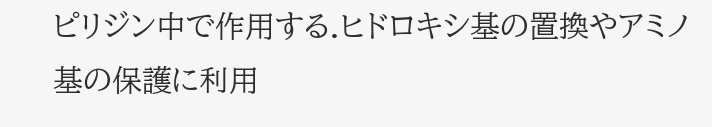ピリジン中で作用する.ヒドロキシ基の置換やアミノ基の保護に利用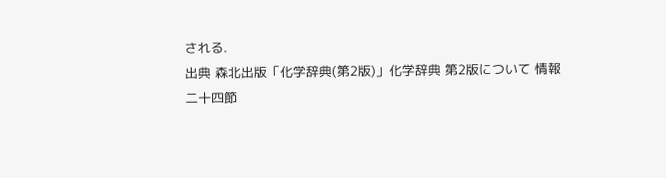される.
出典 森北出版「化学辞典(第2版)」化学辞典 第2版について 情報
二十四節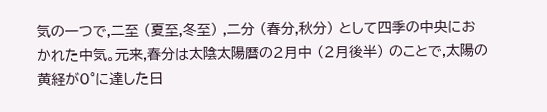気の一つで,二至 (夏至,冬至) ,二分 (春分,秋分) として四季の中央におかれた中気。元来,春分は太陰太陽暦の2月中 (2月後半) のことで,太陽の黄経が0°に達した日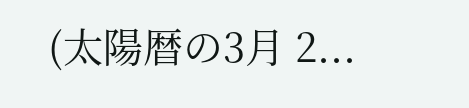(太陽暦の3月 2...